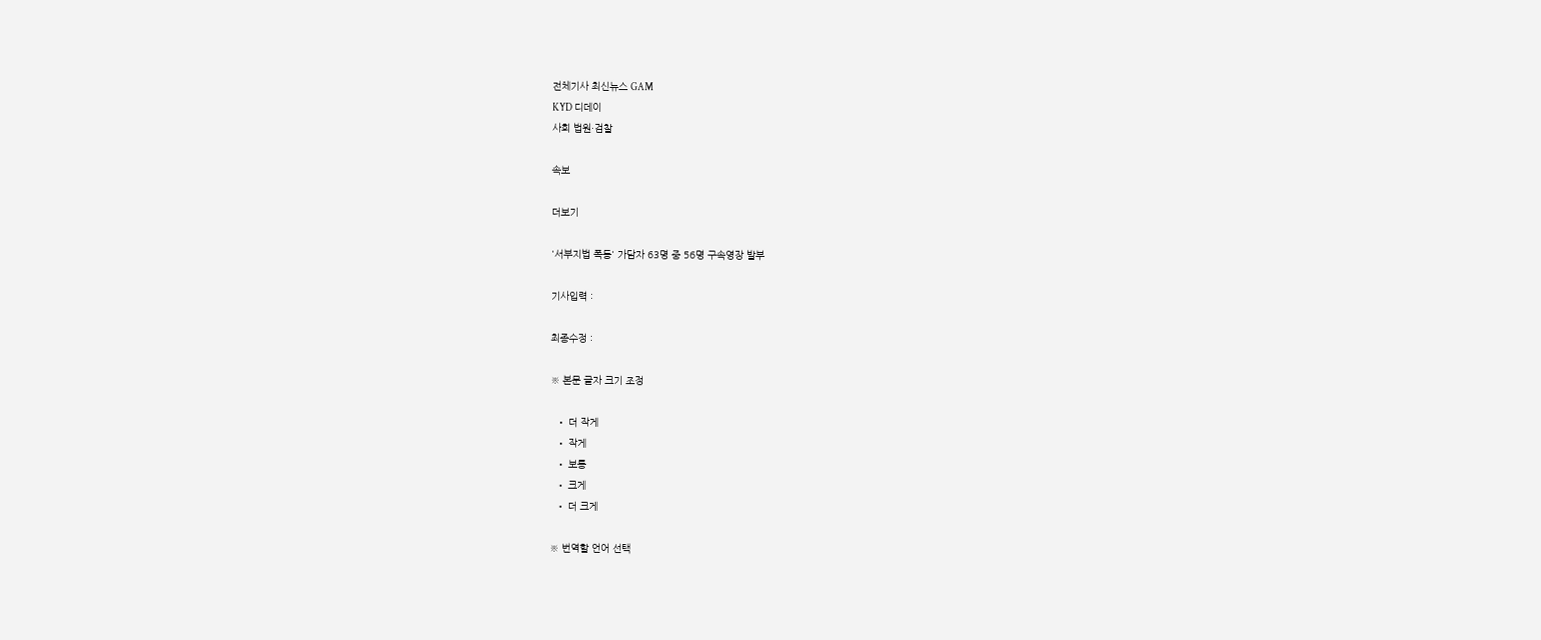전체기사 최신뉴스 GAM
KYD 디데이
사회 법원·검찰

속보

더보기

'서부지법 폭동' 가담자 63명 중 56명 구속영장 발부

기사입력 :

최종수정 :

※ 본문 글자 크기 조정

  • 더 작게
  • 작게
  • 보통
  • 크게
  • 더 크게

※ 번역할 언어 선택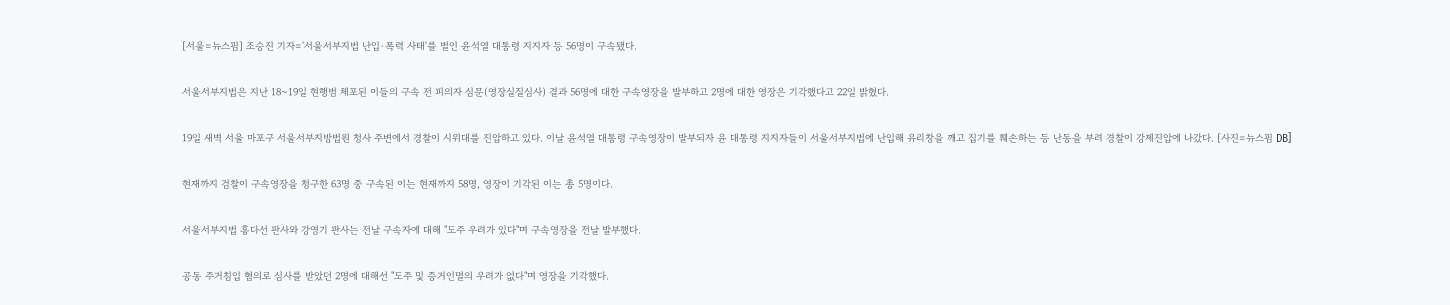[서울=뉴스핌] 조승진 기자='서울서부지법 난입·폭력 사태'를 벌인 윤석열 대통령 지지자 등 56명이 구속됐다.

서울서부지법은 지난 18~19일 현행범 체포된 이들의 구속 전 피의자 심문(영장실질심사) 결과 56명에 대한 구속영장을 발부하고 2명에 대한 영장은 기각했다고 22일 밝혔다.

19일 새벽 서울 마포구 서울서부지방법원 청사 주변에서 경찰이 시위대를 진압하고 있다. 이날 윤석열 대통령 구속영장이 발부되자 윤 대통령 지지자들이 서울서부지법에 난입해 유리창을 깨고 집기를 훼손하는 등 난동을 부려 경찰이 강제진압에 나갔다. [사진=뉴스핌 DB]

현재까지 검찰이 구속영장을 청구한 63명 중 구속된 이는 현재까지 58명, 영장이 기각된 이는 총 5명이다.

서울서부지법 홍다선 판사와 강영기 판사는 전날 구속자에 대해 "도주 우려가 있다"며 구속영장을 전날 발부했다.

공동 주거침입 혐의로 심사를 받았던 2명에 대해선 "도주 및 증거인멸의 우려가 없다"며 영장을 기각했다.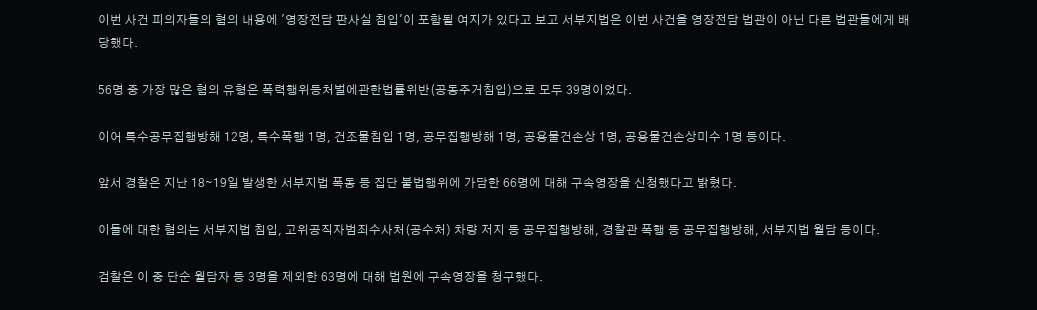이번 사건 피의자들의 혐의 내용에 '영장전담 판사실 침입'이 포함될 여지가 있다고 보고 서부지법은 이번 사건을 영장전담 법관이 아닌 다른 법관들에게 배당했다.

56명 중 가장 많은 혐의 유형은 폭력행위등처벌에관한법률위반(공동주거침입)으로 모두 39명이었다.

이어 특수공무집행방해 12명, 특수폭행 1명, 건조물침입 1명, 공무집행방해 1명, 공용물건손상 1명, 공용물건손상미수 1명 등이다.

앞서 경찰은 지난 18∼19일 발생한 서부지법 폭동 등 집단 불법행위에 가담한 66명에 대해 구속영장을 신청했다고 밝혔다.

이들에 대한 혐의는 서부지법 침입, 고위공직자범죄수사처(공수처) 차량 저지 등 공무집행방해, 경찰관 폭행 등 공무집행방해, 서부지법 월담 등이다.

검찰은 이 중 단순 월담자 등 3명을 제외한 63명에 대해 법원에 구속영장을 청구했다.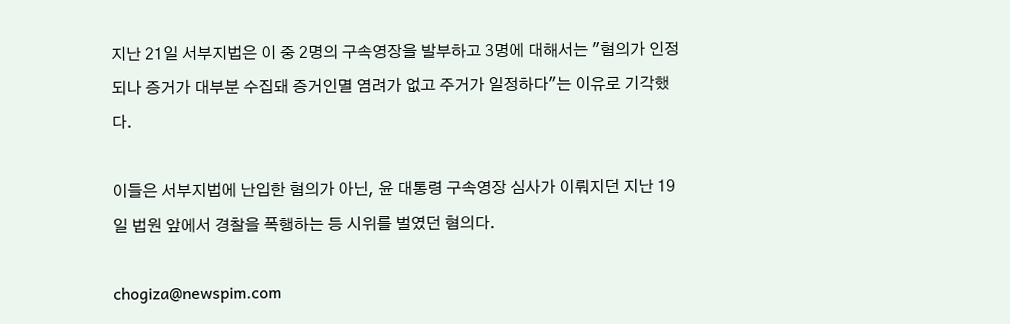지난 21일 서부지법은 이 중 2명의 구속영장을 발부하고 3명에 대해서는 "혐의가 인정되나 증거가 대부분 수집돼 증거인멸 염려가 없고 주거가 일정하다"는 이유로 기각했다.

이들은 서부지법에 난입한 혐의가 아닌, 윤 대통령 구속영장 심사가 이뤄지던 지난 19일 법원 앞에서 경찰을 폭행하는 등 시위를 벌였던 혐의다.

chogiza@newspim.com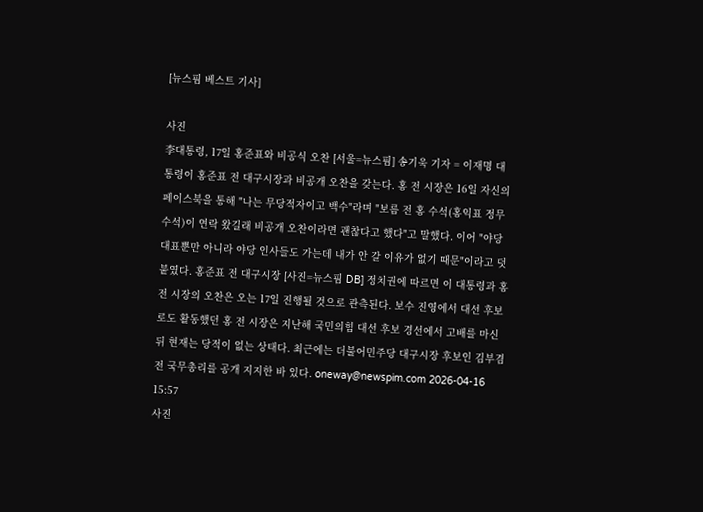[뉴스핌 베스트 기사]

사진
李대통령, 17일 홍준표와 비공식 오찬 [서울=뉴스핌] 송기욱 기자 = 이재명 대통령이 홍준표 전 대구시장과 비공개 오찬을 갖는다. 홍 전 시장은 16일 자신의 페이스북을 통해 "나는 무당적자이고 백수"라며 "보름 전 홍 수석(홍익표 정무수석)이 연락 왔길래 비공개 오찬이라면 괜찮다고 했다"고 말했다. 이어 "야당 대표뿐만 아니라 야당 인사들도 가는데 내가 안 갈 이유가 없기 때문"이라고 덧붙였다. 홍준표 전 대구시장 [사진=뉴스핌 DB] 정치권에 따르면 이 대통령과 홍 전 시장의 오찬은 오는 17일 진행될 것으로 관측된다. 보수 진영에서 대선 후보로도 활동했던 홍 전 시장은 지난해 국민의힘 대선 후보 경선에서 고배를 마신 뒤 현재는 당적이 없는 상태다. 최근에는 더불어민주당 대구시장 후보인 김부겸 전 국무총리를 공개 지지한 바 있다. oneway@newspim.com 2026-04-16 15:57
사진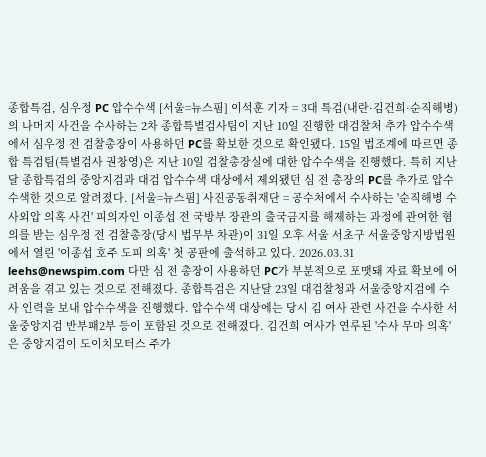종합특검, 심우정 PC 압수수색 [서울=뉴스핌] 이석훈 기자 = 3대 특검(내란·김건희·순직해병)의 나머지 사건을 수사하는 2차 종합특별검사팀이 지난 10일 진행한 대검찰처 추가 압수수색에서 심우정 전 검찰총장이 사용하던 PC를 확보한 것으로 확인됐다. 15일 법조계에 따르면 종합 특검팀(특별검사 권창영)은 지난 10일 검찰총장실에 대한 압수수색을 진행했다. 특히 지난달 종합특검의 중앙지검과 대검 압수수색 대상에서 제외됐던 심 전 총장의 PC를 추가로 압수수색한 것으로 알려졌다. [서울=뉴스핌] 사진공동취재단 = 공수처에서 수사하는 '순직해병 수사외압 의혹 사건' 피의자인 이종섭 전 국방부 장관의 출국금지를 해제하는 과정에 관여한 혐의를 받는 심우정 전 검찰총장(당시 법무부 차관)이 31일 오후 서울 서초구 서울중앙지방법원에서 열린 '이종섭 호주 도피 의혹' 첫 공판에 출석하고 있다. 2026.03.31 leehs@newspim.com 다만 심 전 총장이 사용하던 PC가 부분적으로 포맷돼 자료 확보에 어려움을 겪고 있는 것으로 전해졌다. 종합특검은 지난달 23일 대검찰청과 서울중앙지검에 수사 인력을 보내 압수수색을 진행했다. 압수수색 대상에는 당시 김 여사 관련 사건을 수사한 서울중앙지검 반부패2부 등이 포함된 것으로 전해졌다. 김건희 여사가 연루된 '수사 무마 의혹'은 중앙지검이 도이치모터스 주가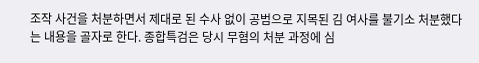조작 사건을 처분하면서 제대로 된 수사 없이 공범으로 지목된 김 여사를 불기소 처분했다는 내용을 골자로 한다. 종합특검은 당시 무혐의 처분 과정에 심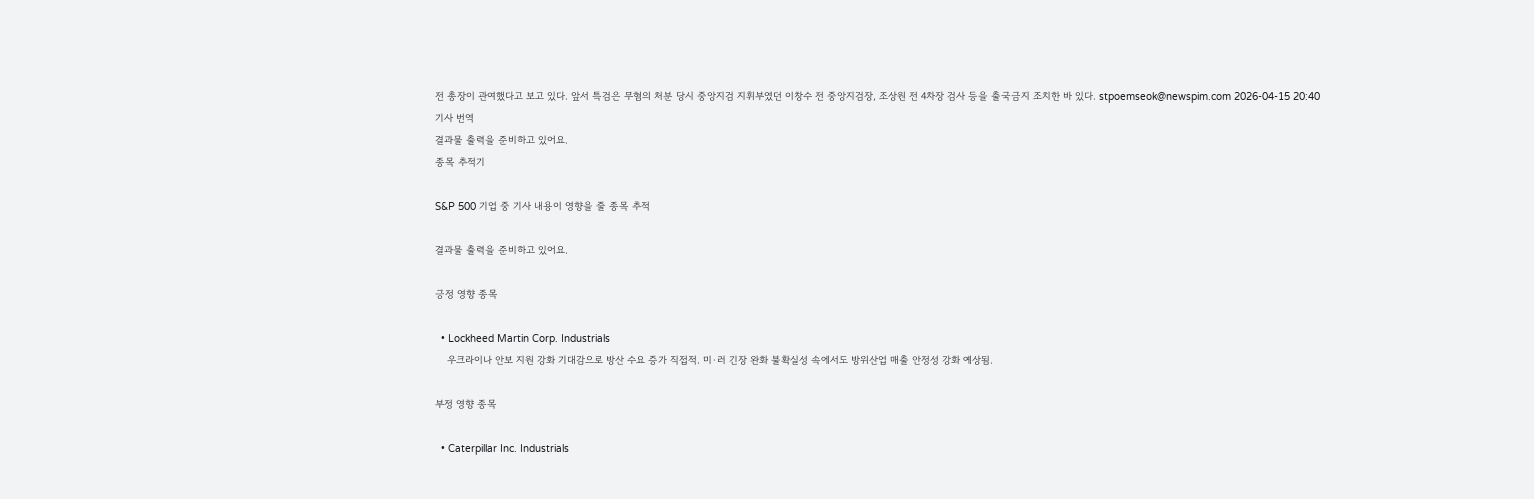전 총장이 관여했다고 보고 있다. 앞서 특검은 무혐의 처분 당시 중앙지검 지휘부였던 이창수 전 중앙지검장, 조상원 전 4차장 검사 등을 출국금지 조치한 바 있다. stpoemseok@newspim.com 2026-04-15 20:40
기사 번역
결과물 출력을 준비하고 있어요.
종목 추적기

S&P 500 기업 중 기사 내용이 영향을 줄 종목 추적

결과물 출력을 준비하고 있어요.

긍정 영향 종목

  • Lockheed Martin Corp. Industrials
    우크라이나 안보 지원 강화 기대감으로 방산 수요 증가 직접적. 미·러 긴장 완화 불확실성 속에서도 방위산업 매출 안정성 강화 예상됨.

부정 영향 종목

  • Caterpillar Inc. Industrials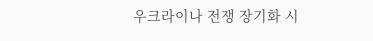우크라이나 전쟁 장기화 시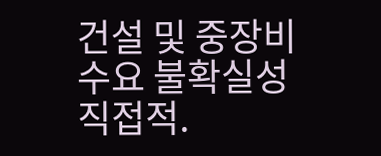건설 및 중장비 수요 불확실성 직접적.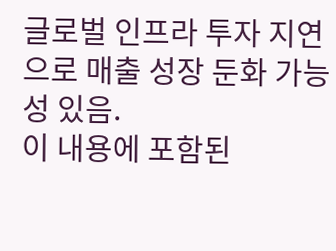글로벌 인프라 투자 지연으로 매출 성장 둔화 가능성 있음.
이 내용에 포함된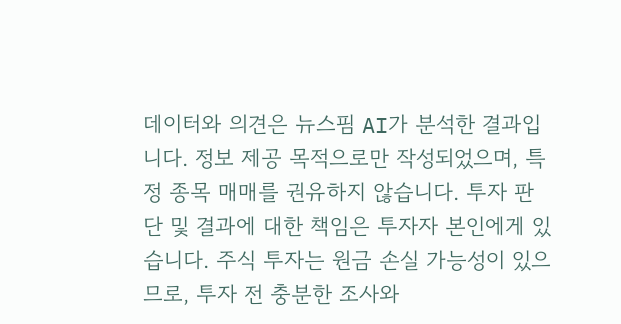데이터와 의견은 뉴스핌 AI가 분석한 결과입니다. 정보 제공 목적으로만 작성되었으며, 특정 종목 매매를 권유하지 않습니다. 투자 판단 및 결과에 대한 책임은 투자자 본인에게 있습니다. 주식 투자는 원금 손실 가능성이 있으므로, 투자 전 충분한 조사와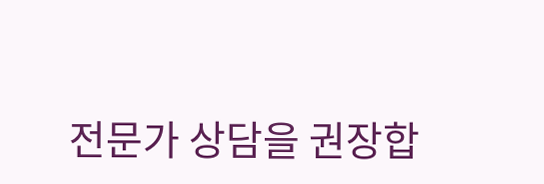전문가 상담을 권장합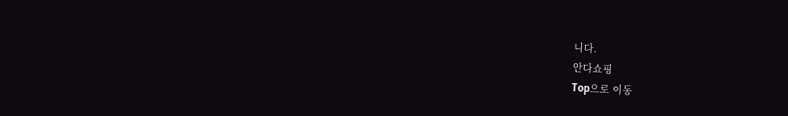니다.
안다쇼핑
Top으로 이동